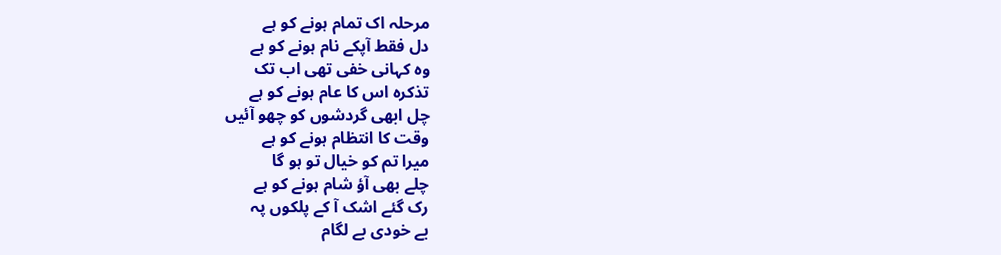مرحلہ اک تمام ہونے کو ہے
دل فقط آپکے نام ہونے کو ہے
وہ کہانی خفی تھی اب تک
تذکرہ اس کا عام ہونے کو ہے
چل ابھی گردشوں کو چھو آئیں
وقت کا انتظام ہونے کو ہے
میرا تم کو خیال تو ہو گا
چلے بھی آؤ شام ہونے کو ہے
رک گئے اشک آ کے پلکوں پہ
بے خودی بے لگام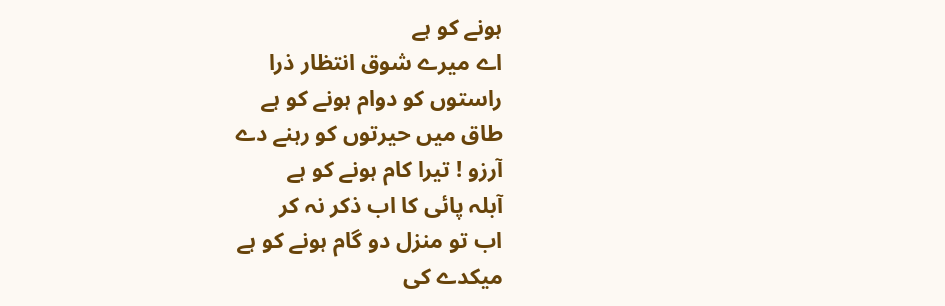ہونے کو ہے
اے میرے شوق انتظار ذرا
راستوں کو دوام ہونے کو ہے
طاق میں حیرتوں کو رہنے دے
آرزو ! تیرا کام ہونے کو ہے
آبلہ پائی کا اب ذکر نہ کر
اب تو منزل دو گام ہونے کو ہے
میکدے کی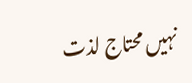نہیں محتاج لذت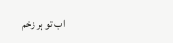اب تو ہر زخم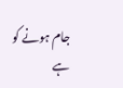جام ہونے کو ہے